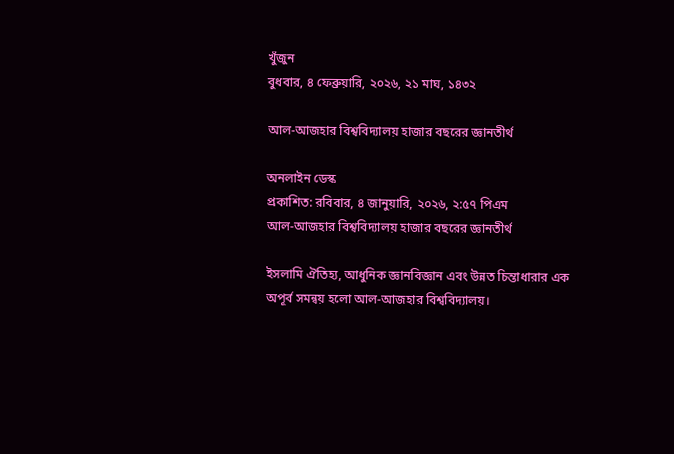খুঁজুন
বুধবার, ৪ ফেব্রুয়ারি, ২০২৬, ২১ মাঘ, ১৪৩২

আল-আজহার বিশ্ববিদ্যালয় হাজার বছরের জ্ঞানতীর্থ

অনলাইন ডেস্ক
প্রকাশিত: রবিবার, ৪ জানুয়ারি, ২০২৬, ২:৫৭ পিএম
আল-আজহার বিশ্ববিদ্যালয় হাজার বছরের জ্ঞানতীর্থ

ইসলামি ঐতিহ্য, আধুনিক জ্ঞানবিজ্ঞান এবং উন্নত চিন্তাধারার এক অপূর্ব সমন্বয় হলো আল-আজহার বিশ্ববিদ্যালয়।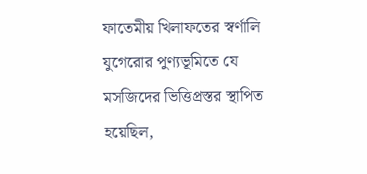ফাতেমীয় খিলাফতের স্বর্ণালি যুগেরোর পুণ্যভূমিতে যে মসজিদের ভিত্তিপ্রস্তর স্থাপিত হয়েছিল,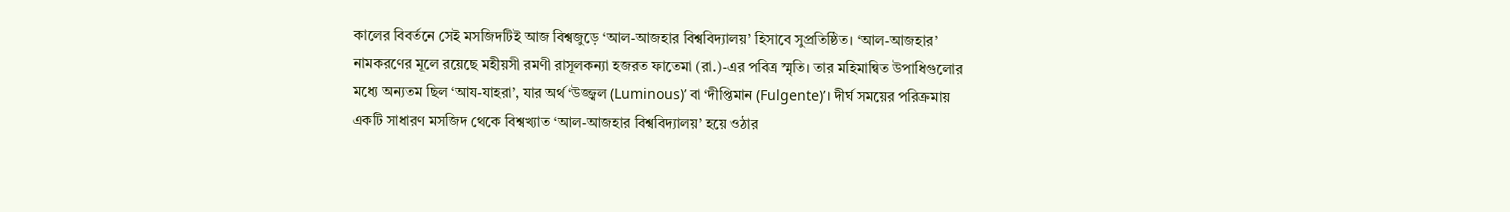কালের বিবর্তনে সেই মসজিদটিই আজ বিশ্বজুড়ে ‘আল-আজহার বিশ্ববিদ্যালয়’ হিসাবে সুপ্রতিষ্ঠিত। ‘আল-আজহার’ নামকরণের মূলে রয়েছে মহীয়সী রমণী রাসূলকন্যা হজরত ফাতেমা (রা.)-এর পবিত্র স্মৃতি। তার মহিমান্বিত উপাধিগুলোর মধ্যে অন্যতম ছিল ‘আয-যাহরা’, যার অর্থ ‘উজ্জ্বল (Luminous)’ বা ‘দীপ্তিমান (Fulgente)’। দীর্ঘ সময়ের পরিক্রমায় একটি সাধারণ মসজিদ থেকে বিশ্বখ্যাত ‘আল-আজহার বিশ্ববিদ্যালয়’ হয়ে ওঠার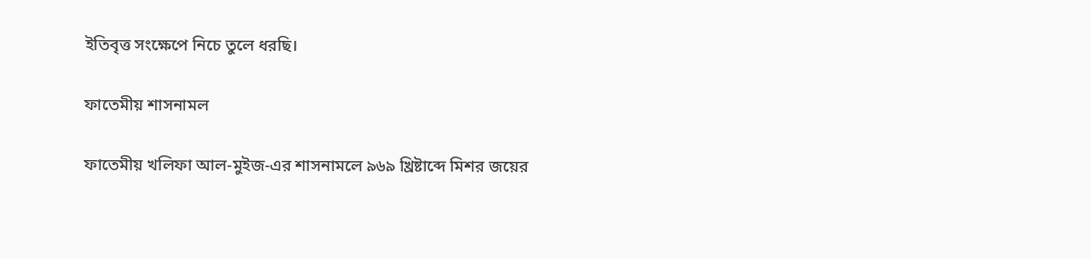ইতিবৃত্ত সংক্ষেপে নিচে তুলে ধরছি।

ফাতেমীয় শাসনামল

ফাতেমীয় খলিফা আল-মুইজ-এর শাসনামলে ৯৬৯ খ্রিষ্টাব্দে মিশর জয়ের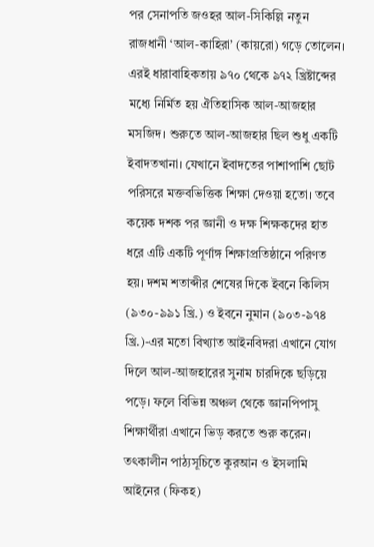পর সেনাপতি জওহর আল-সিকিল্লি নতুন রাজধানী ‘আল-কাহিরা’ (কায়রো) গড়ে তোলেন। এরই ধারাবাহিকতায় ৯৭০ থেকে ৯৭২ খ্রিষ্টাব্দের মধ্যে নির্মিত হয় ঐতিহাসিক আল-আজহার মসজিদ। শুরুতে আল-আজহার ছিল শুধু একটি ইবাদতখানা। যেখানে ইবাদতের পাশাপাশি ছোট পরিসরে মক্তবভিত্তিক শিক্ষা দেওয়া হতো। তবে কয়েক দশক পর জ্ঞানী ও দক্ষ শিক্ষকদের হাত ধরে এটি একটি পূর্ণাঙ্গ শিক্ষাপ্রতিষ্ঠানে পরিণত হয়। দশম শতাব্দীর শেষের দিকে ইবনে কিলিস (৯৩০-৯৯১ খ্রি.) ও ইবনে নুমান (৯০৩-৯৭৪ খ্রি.)-এর মতো বিখ্যাত আইনবিদরা এখানে যোগ দিলে আল-আজহারের সুনাম চারদিকে ছড়িয়ে পড়ে। ফলে বিভিন্ন অঞ্চল থেকে জ্ঞানপিপাসু শিক্ষার্থীরা এখানে ভিড় করতে শুরু করেন। তৎকালীন পাঠ্যসূচিতে কুরআন ও ইসলামি আইনের (ফিকহ)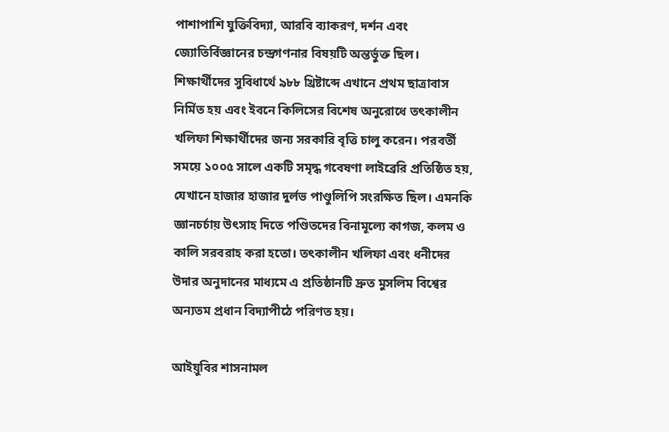পাশাপাশি যুক্তিবিদ্যা, আরবি ব্যাকরণ, দর্শন এবং জ্যোতির্বিজ্ঞানের চন্দ্রগণনার বিষয়টি অন্তর্ভুক্ত ছিল। শিক্ষার্থীদের সুবিধার্থে ৯৮৮ খ্রিষ্টাব্দে এখানে প্রথম ছাত্রাবাস নির্মিত হয় এবং ইবনে কিলিসের বিশেষ অনুরোধে তৎকালীন খলিফা শিক্ষার্থীদের জন্য সরকারি বৃত্তি চালু করেন। পরবর্তী সময়ে ১০০৫ সালে একটি সমৃদ্ধ গবেষণা লাইব্রেরি প্রতিষ্ঠিত হয়, যেখানে হাজার হাজার দুর্লভ পাণ্ডুলিপি সংরক্ষিত ছিল। এমনকি জ্ঞানচর্চায় উৎসাহ দিতে পণ্ডিতদের বিনামূল্যে কাগজ, কলম ও কালি সরবরাহ করা হতো। তৎকালীন খলিফা এবং ধনীদের উদার অনুদানের মাধ্যমে এ প্রতিষ্ঠানটি দ্রুত মুসলিম বিশ্বের অন্যতম প্রধান বিদ্যাপীঠে পরিণত হয়।

আইয়ুবির শাসনামল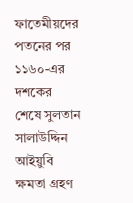ফাতেমীয়দের পতনের পর ১১৬০-এর দশকের শেষে সুলতান সালাউদ্দিন আইয়ুবি ক্ষমতা গ্রহণ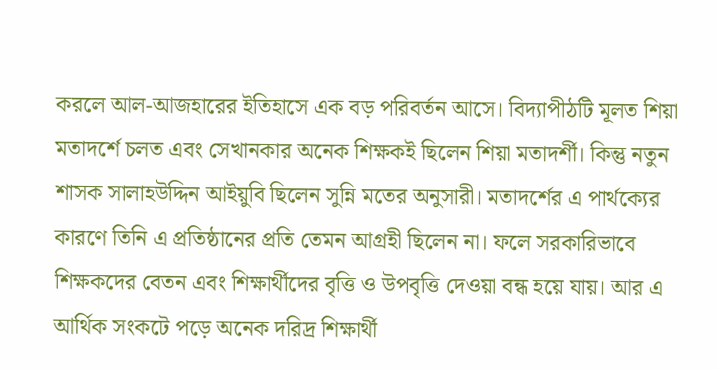করলে আল-আজহারের ইতিহাসে এক বড় পরিবর্তন আসে। বিদ্যাপীঠটি মূলত শিয়া মতাদর্শে চলত এবং সেখানকার অনেক শিক্ষকই ছিলেন শিয়া মতাদর্শী। কিন্তু নতুন শাসক সালাহউদ্দিন আইয়ুবি ছিলেন সুন্নি মতের অনুসারী। মতাদর্শের এ পার্থক্যের কারণে তিনি এ প্রতিষ্ঠানের প্রতি তেমন আগ্রহী ছিলেন না। ফলে সরকারিভাবে শিক্ষকদের বেতন এবং শিক্ষার্থীদের বৃত্তি ও উপবৃত্তি দেওয়া বন্ধ হয়ে যায়। আর এ আর্থিক সংকটে পড়ে অনেক দরিদ্র শিক্ষার্থী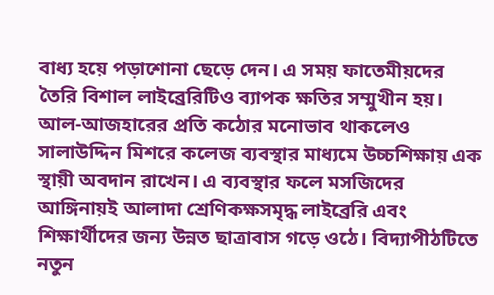বাধ্য হয়ে পড়াশোনা ছেড়ে দেন। এ সময় ফাতেমীয়দের তৈরি বিশাল লাইব্রেরিটিও ব্যাপক ক্ষতির সম্মুখীন হয়। আল-আজহারের প্রতি কঠোর মনোভাব থাকলেও সালাউদ্দিন মিশরে কলেজ ব্যবস্থার মাধ্যমে উচ্চশিক্ষায় এক স্থায়ী অবদান রাখেন। এ ব্যবস্থার ফলে মসজিদের আঙ্গিনায়ই আলাদা শ্রেণিকক্ষসমৃদ্ধ লাইব্রেরি এবং শিক্ষার্থীদের জন্য উন্নত ছাত্রাবাস গড়ে ওঠে। বিদ্যাপীঠটিতে নতুন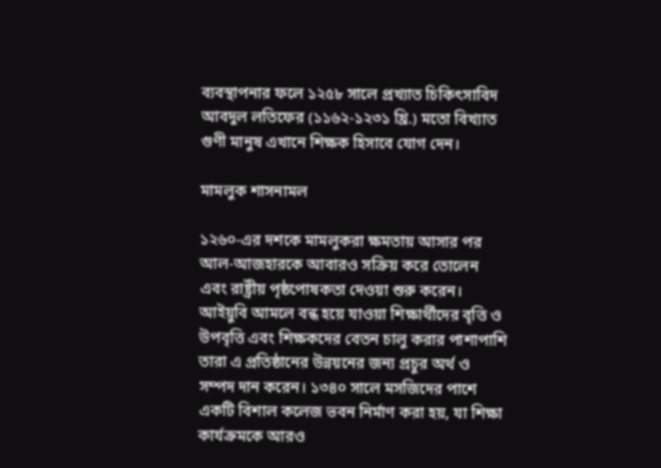ব্যবস্থাপনার ফলে ১২৫৮ সালে প্রখ্যাত চিকিৎসাবিদ আবদুল লতিফের (১১৬২-১২৩১ খ্রি.) মতো বিখ্যাত গুণী মানুষ এখানে শিক্ষক হিসাবে যোগ দেন।

মামলুক শাসনামল

১২৬০-এর দশকে মামলুকরা ক্ষমতায় আসার পর আল-আজহারকে আবারও সক্রিয় করে তোলেন এবং রাষ্ট্রীয় পৃষ্ঠপোষকতা দেওয়া শুরু করেন। আইয়ুবি আমলে বন্ধ হয়ে যাওয়া শিক্ষার্থীদের বৃত্তি ও উপবৃত্তি এবং শিক্ষকদের বেতন চালু করার পাশাপাশি তারা এ প্রতিষ্ঠানের উন্নয়নের জন্য প্রচুর অর্থ ও সম্পদ দান করেন। ১৩৪০ সালে মসজিদের পাশে একটি বিশাল কলেজ ভবন নির্মাণ করা হয়, যা শিক্ষা কার্যক্রমকে আরও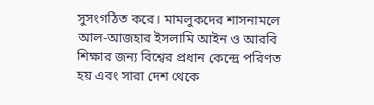সুসংগঠিত করে। মামলুকদের শাসনামলে আল-আজহার ইসলামি আইন ও আরবি শিক্ষার জন্য বিশ্বের প্রধান কেন্দ্রে পরিণত হয় এবং সারা দেশ থেকে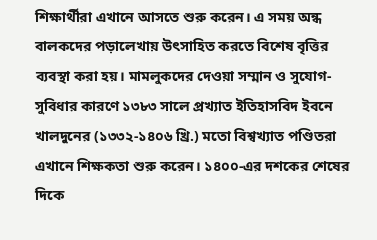শিক্ষার্থীরা এখানে আসতে শুরু করেন। এ সময় অন্ধ বালকদের পড়ালেখায় উৎসাহিত করতে বিশেষ বৃত্তির ব্যবস্থা করা হয়। মামলুকদের দেওয়া সম্মান ও সুযোগ-সুবিধার কারণে ১৩৮৩ সালে প্রখ্যাত ইতিহাসবিদ ইবনে খালদুনের (১৩৩২-১৪০৬ খ্রি.) মতো বিশ্বখ্যাত পণ্ডিতরা এখানে শিক্ষকতা শুরু করেন। ১৪০০-এর দশকের শেষের দিকে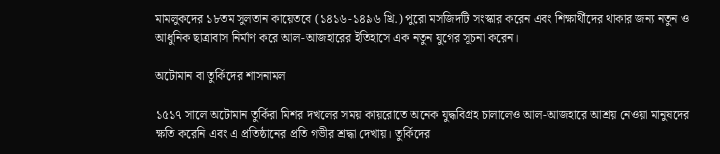মামলুকদের ১৮তম সুলতান কায়েতবে (১৪১৬-১৪৯৬ খ্রি.) পুরো মসজিদটি সংস্কার করেন এবং শিক্ষার্থীদের থাকার জন্য নতুন ও আধুনিক ছাত্রাবাস নির্মাণ করে আল-আজহারের ইতিহাসে এক নতুন যুগের সূচনা করেন।

অটোমান বা তুর্কিদের শাসনামল

১৫১৭ সালে অটোমান তুর্কিরা মিশর দখলের সময় কায়রোতে অনেক যুদ্ধবিগ্রহ চালালেও আল-আজহারে আশ্রয় নেওয়া মানুষদের ক্ষতি করেনি এবং এ প্রতিষ্ঠানের প্রতি গভীর শ্রদ্ধা দেখায়। তুর্কিদের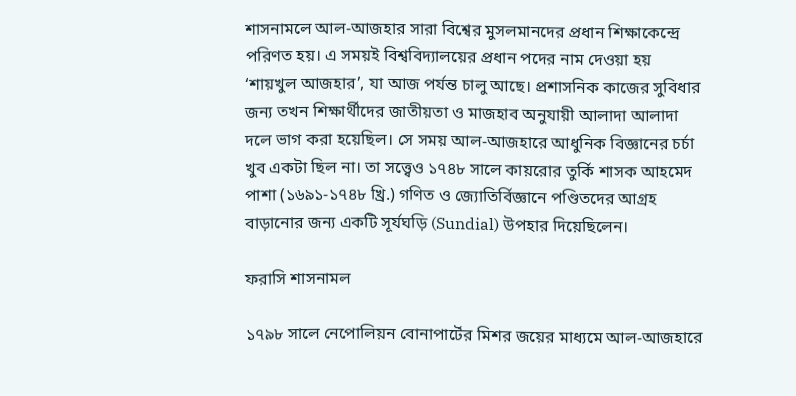শাসনামলে আল-আজহার সারা বিশ্বের মুসলমানদের প্রধান শিক্ষাকেন্দ্রে পরিণত হয়। এ সময়ই বিশ্ববিদ্যালয়ের প্রধান পদের নাম দেওয়া হয় ‘শায়খুল আজহার’, যা আজ পর্যন্ত চালু আছে। প্রশাসনিক কাজের সুবিধার জন্য তখন শিক্ষার্থীদের জাতীয়তা ও মাজহাব অনুযায়ী আলাদা আলাদা দলে ভাগ করা হয়েছিল। সে সময় আল-আজহারে আধুনিক বিজ্ঞানের চর্চা খুব একটা ছিল না। তা সত্ত্বেও ১৭৪৮ সালে কায়রোর তুর্কি শাসক আহমেদ পাশা (১৬৯১-১৭৪৮ খ্রি.) গণিত ও জ্যোতির্বিজ্ঞানে পণ্ডিতদের আগ্রহ বাড়ানোর জন্য একটি সূর্যঘড়ি (Sundial) উপহার দিয়েছিলেন।

ফরাসি শাসনামল

১৭৯৮ সালে নেপোলিয়ন বোনাপার্টের মিশর জয়ের মাধ্যমে আল-আজহারে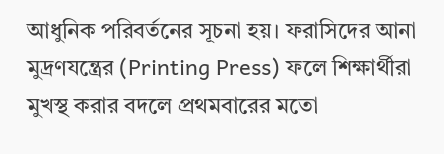আধুনিক পরিবর্তনের সূচনা হয়। ফরাসিদের আনা মুদ্রণযন্ত্রের (Printing Press) ফলে শিক্ষার্থীরা মুখস্থ করার বদলে প্রথমবারের মতো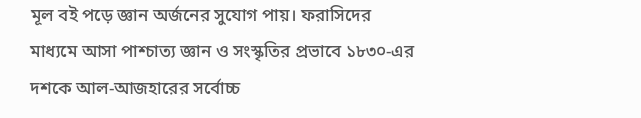মূল বই পড়ে জ্ঞান অর্জনের সুযোগ পায়। ফরাসিদের মাধ্যমে আসা পাশ্চাত্য জ্ঞান ও সংস্কৃতির প্রভাবে ১৮৩০-এর দশকে আল-আজহারের সর্বোচ্চ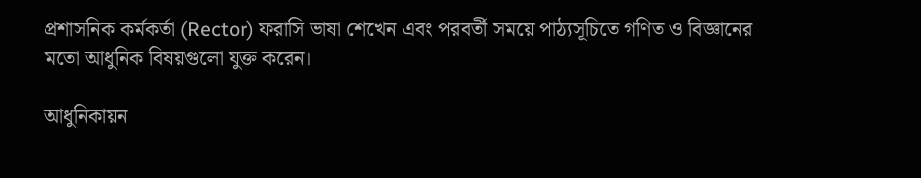প্রশাসনিক কর্মকর্তা (Rector) ফরাসি ভাষা শেখেন এবং পরবর্তী সময়ে পাঠ্যসূচিতে গণিত ও বিজ্ঞানের মতো আধুনিক বিষয়গুলো যুক্ত করেন।

আধুনিকায়ন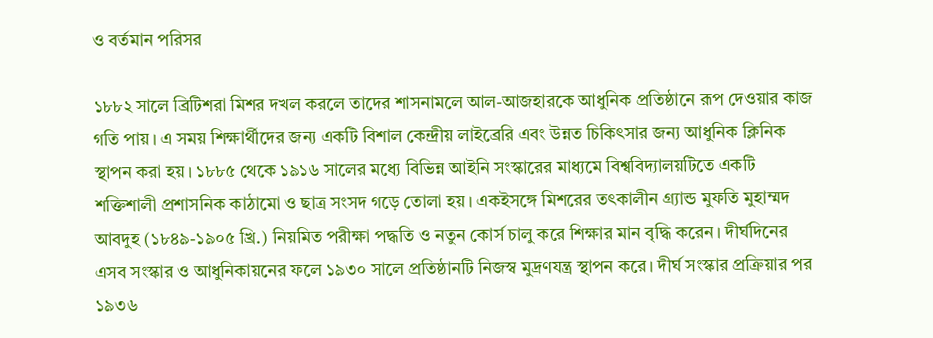ও বর্তমান পরিসর

১৮৮২ সালে ব্রিটিশরা মিশর দখল করলে তাদের শাসনামলে আল-আজহারকে আধুনিক প্রতিষ্ঠানে রূপ দেওয়ার কাজ গতি পায়। এ সময় শিক্ষার্থীদের জন্য একটি বিশাল কেন্দ্রীয় লাইব্রেরি এবং উন্নত চিকিৎসার জন্য আধুনিক ক্লিনিক স্থাপন করা হয়। ১৮৮৫ থেকে ১৯১৬ সালের মধ্যে বিভিন্ন আইনি সংস্কারের মাধ্যমে বিশ্ববিদ্যালয়টিতে একটি শক্তিশালী প্রশাসনিক কাঠামো ও ছাত্র সংসদ গড়ে তোলা হয়। একইসঙ্গে মিশরের তৎকালীন গ্র্যান্ড মুফতি মুহাম্মদ আবদুহ (১৮৪৯-১৯০৫ খ্রি.) নিয়মিত পরীক্ষা পদ্ধতি ও নতুন কোর্স চালু করে শিক্ষার মান বৃদ্ধি করেন। দীর্ঘদিনের এসব সংস্কার ও আধুনিকায়নের ফলে ১৯৩০ সালে প্রতিষ্ঠানটি নিজস্ব মুদ্রণযন্ত্র স্থাপন করে। দীর্ঘ সংস্কার প্রক্রিয়ার পর ১৯৩৬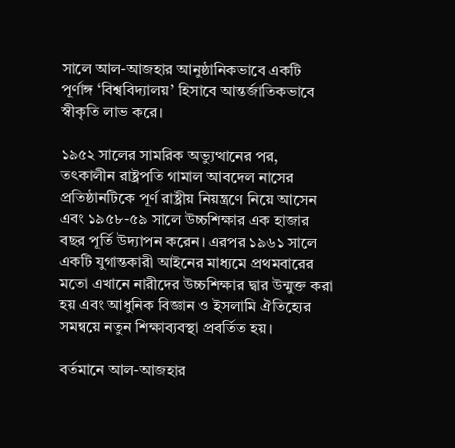সালে আল-আজহার আনুষ্ঠানিকভাবে একটি পূর্ণাঙ্গ ‘বিশ্ববিদ্যালয়’ হিসাবে আন্তর্জাতিকভাবে স্বীকৃতি লাভ করে।

১৯৫২ সালের সামরিক অভ্যুত্থানের পর, তৎকালীন রাষ্ট্রপতি গামাল আবদেল নাসের প্রতিষ্ঠানটিকে পূর্ণ রাষ্ট্রীয় নিয়ন্ত্রণে নিয়ে আসেন এবং ১৯৫৮-৫৯ সালে উচ্চশিক্ষার এক হাজার বছর পূর্তি উদ্যাপন করেন। এরপর ১৯৬১ সালে একটি যুগান্তকারী আইনের মাধ্যমে প্রথমবারের মতো এখানে নারীদের উচ্চশিক্ষার দ্বার উন্মুক্ত করা হয় এবং আধুনিক বিজ্ঞান ও ইসলামি ঐতিহ্যের সমন্বয়ে নতুন শিক্ষাব্যবস্থা প্রবর্তিত হয়।

বর্তমানে আল-আজহার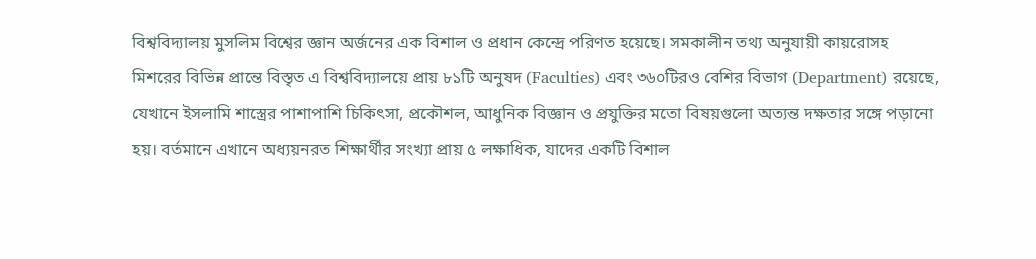বিশ্ববিদ্যালয় মুসলিম বিশ্বের জ্ঞান অর্জনের এক বিশাল ও প্রধান কেন্দ্রে পরিণত হয়েছে। সমকালীন তথ্য অনুযায়ী কায়রোসহ মিশরের বিভিন্ন প্রান্তে বিস্তৃত এ বিশ্ববিদ্যালয়ে প্রায় ৮১টি অনুষদ (Faculties) এবং ৩৬০টিরও বেশির বিভাগ (Department) রয়েছে, যেখানে ইসলামি শাস্ত্রের পাশাপাশি চিকিৎসা, প্রকৌশল, আধুনিক বিজ্ঞান ও প্রযুক্তির মতো বিষয়গুলো অত্যন্ত দক্ষতার সঙ্গে পড়ানো হয়। বর্তমানে এখানে অধ্যয়নরত শিক্ষার্থীর সংখ্যা প্রায় ৫ লক্ষাধিক, যাদের একটি বিশাল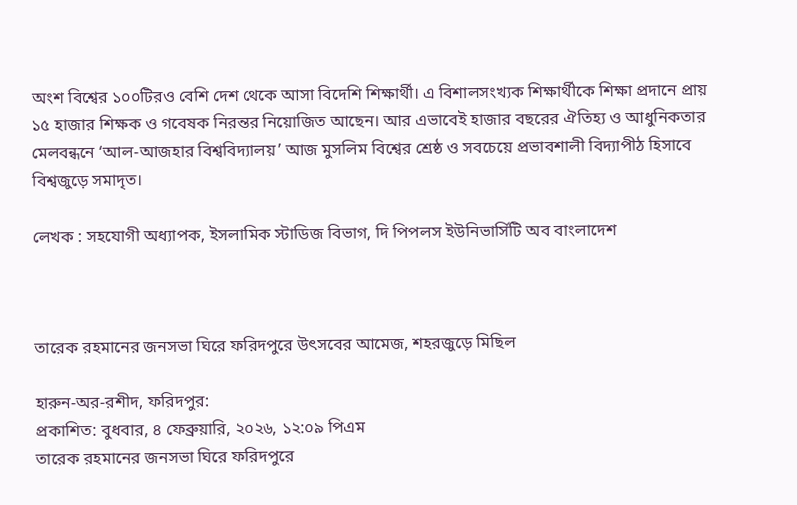অংশ বিশ্বের ১০০টিরও বেশি দেশ থেকে আসা বিদেশি শিক্ষার্থী। এ বিশালসংখ্যক শিক্ষার্থীকে শিক্ষা প্রদানে প্রায় ১৫ হাজার শিক্ষক ও গবেষক নিরন্তর নিয়োজিত আছেন। আর এভাবেই হাজার বছরের ঐতিহ্য ও আধুনিকতার মেলবন্ধনে ‘আল-আজহার বিশ্ববিদ্যালয়’ আজ মুসলিম বিশ্বের শ্রেষ্ঠ ও সবচেয়ে প্রভাবশালী বিদ্যাপীঠ হিসাবে বিশ্বজুড়ে সমাদৃত।

লেখক : সহযোগী অধ্যাপক, ইসলামিক স্টাডিজ বিভাগ, দি পিপলস ইউনিভার্সিটি অব বাংলাদেশ



তারেক রহমানের জনসভা ঘিরে ফরিদপুরে উৎসবের আমেজ, শহরজুড়ে মিছিল

হারুন-অর-রশীদ, ফরিদপুর:
প্রকাশিত: বুধবার, ৪ ফেব্রুয়ারি, ২০২৬, ১২:০৯ পিএম
তারেক রহমানের জনসভা ঘিরে ফরিদপুরে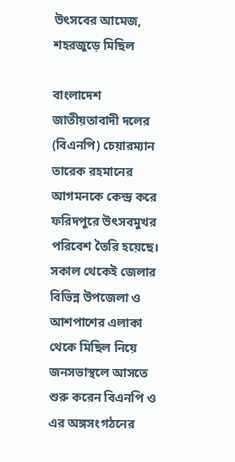উৎসবের আমেজ, শহরজুড়ে মিছিল

বাংলাদেশ জাতীয়তাবাদী দলের (বিএনপি) চেয়ারম্যান তারেক রহমানের আগমনকে কেন্দ্র করে ফরিদপুরে উৎসবমুখর পরিবেশ তৈরি হয়েছে। সকাল থেকেই জেলার বিভিন্ন উপজেলা ও আশপাশের এলাকা থেকে মিছিল নিয়ে জনসভাস্থলে আসতে শুরু করেন বিএনপি ও এর অঙ্গসংগঠনের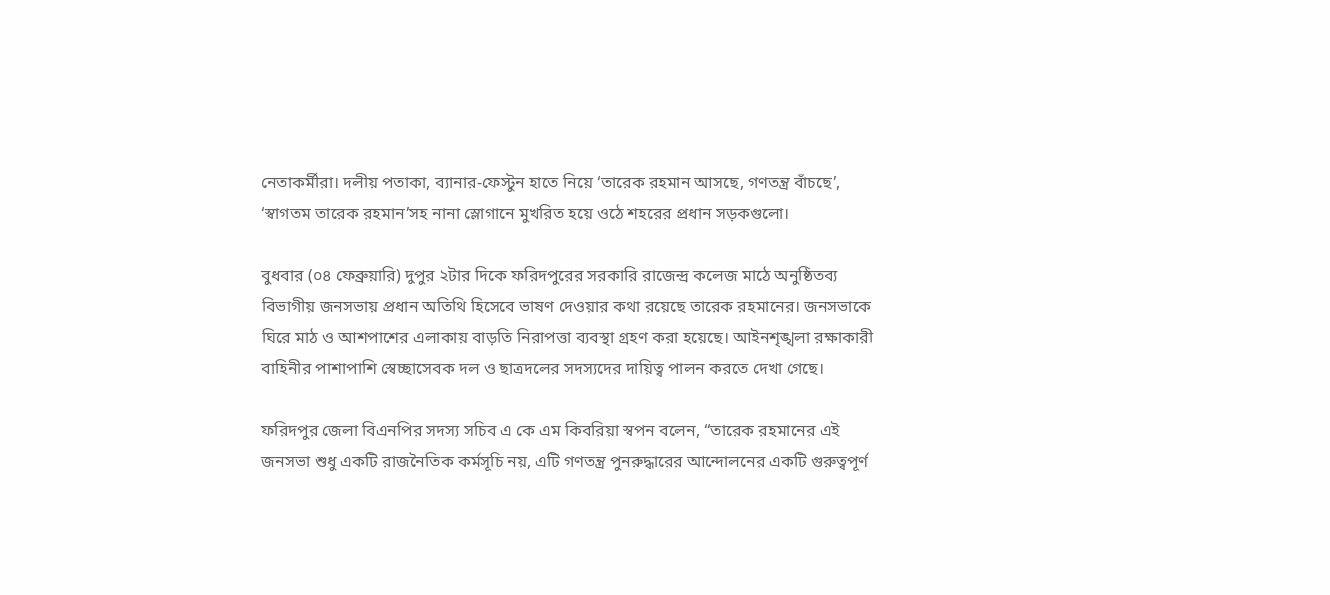নেতাকর্মীরা। দলীয় পতাকা, ব্যানার-ফেস্টুন হাতে নিয়ে ‘তারেক রহমান আসছে, গণতন্ত্র বাঁচছে’, ‘স্বাগতম তারেক রহমান’সহ নানা স্লোগানে মুখরিত হয়ে ওঠে শহরের প্রধান সড়কগুলো।

বুধবার (০৪ ফেব্রুয়ারি) দুপুর ২টার দিকে ফরিদপুরের সরকারি রাজেন্দ্র কলেজ মাঠে অনুষ্ঠিতব্য বিভাগীয় জনসভায় প্রধান অতিথি হিসেবে ভাষণ দেওয়ার কথা রয়েছে তারেক রহমানের। জনসভাকে ঘিরে মাঠ ও আশপাশের এলাকায় বাড়তি নিরাপত্তা ব্যবস্থা গ্রহণ করা হয়েছে। আইনশৃঙ্খলা রক্ষাকারী বাহিনীর পাশাপাশি স্বেচ্ছাসেবক দল ও ছাত্রদলের সদস্যদের দায়িত্ব পালন করতে দেখা গেছে।

ফরিদপুর জেলা বিএনপির সদস্য সচিব এ কে এম কিবরিয়া স্বপন বলেন, “তারেক রহমানের এই জনসভা শুধু একটি রাজনৈতিক কর্মসূচি নয়, এটি গণতন্ত্র পুনরুদ্ধারের আন্দোলনের একটি গুরুত্বপূর্ণ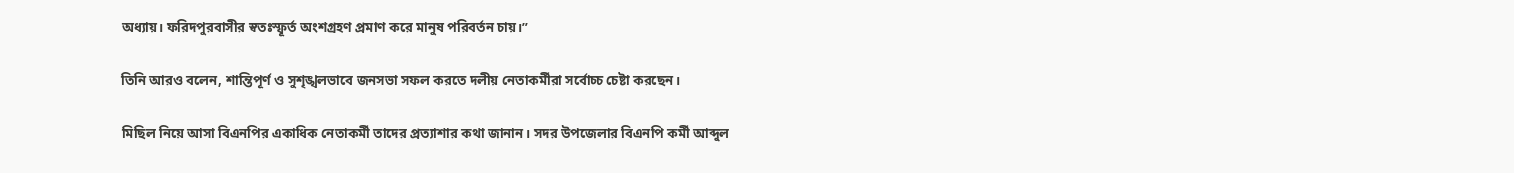অধ্যায়। ফরিদপুরবাসীর স্বতঃস্ফূর্ত অংশগ্রহণ প্রমাণ করে মানুষ পরিবর্তন চায়।”

তিনি আরও বলেন, শান্তিপূর্ণ ও সুশৃঙ্খলভাবে জনসভা সফল করতে দলীয় নেতাকর্মীরা সর্বোচ্চ চেষ্টা করছেন।

মিছিল নিয়ে আসা বিএনপির একাধিক নেতাকর্মী তাদের প্রত্যাশার কথা জানান। সদর উপজেলার বিএনপি কর্মী আব্দুল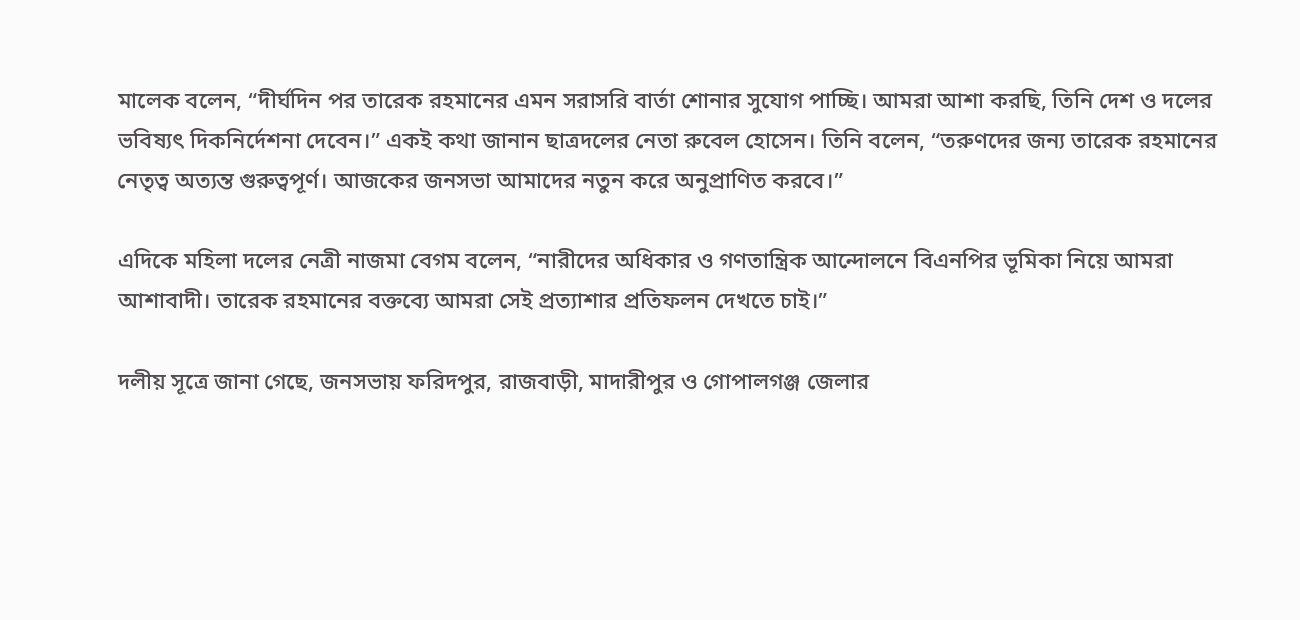মালেক বলেন, “দীর্ঘদিন পর তারেক রহমানের এমন সরাসরি বার্তা শোনার সুযোগ পাচ্ছি। আমরা আশা করছি, তিনি দেশ ও দলের ভবিষ্যৎ দিকনির্দেশনা দেবেন।” একই কথা জানান ছাত্রদলের নেতা রুবেল হোসেন। তিনি বলেন, “তরুণদের জন্য তারেক রহমানের নেতৃত্ব অত্যন্ত গুরুত্বপূর্ণ। আজকের জনসভা আমাদের নতুন করে অনুপ্রাণিত করবে।”

এদিকে মহিলা দলের নেত্রী নাজমা বেগম বলেন, “নারীদের অধিকার ও গণতান্ত্রিক আন্দোলনে বিএনপির ভূমিকা নিয়ে আমরা আশাবাদী। তারেক রহমানের বক্তব্যে আমরা সেই প্রত্যাশার প্রতিফলন দেখতে চাই।”

দলীয় সূত্রে জানা গেছে, জনসভায় ফরিদপুর, রাজবাড়ী, মাদারীপুর ও গোপালগঞ্জ জেলার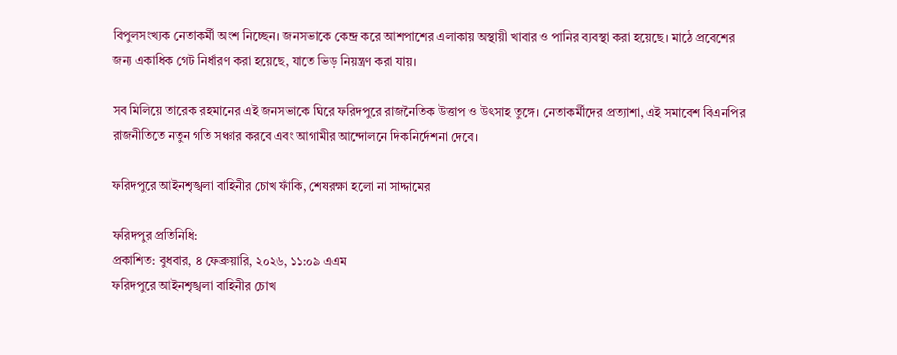বিপুলসংখ্যক নেতাকর্মী অংশ নিচ্ছেন। জনসভাকে কেন্দ্র করে আশপাশের এলাকায় অস্থায়ী খাবার ও পানির ব্যবস্থা করা হয়েছে। মাঠে প্রবেশের জন্য একাধিক গেট নির্ধারণ করা হয়েছে, যাতে ভিড় নিয়ন্ত্রণ করা যায়।

সব মিলিয়ে তারেক রহমানের এই জনসভাকে ঘিরে ফরিদপুরে রাজনৈতিক উত্তাপ ও উৎসাহ তুঙ্গে। নেতাকর্মীদের প্রত্যাশা, এই সমাবেশ বিএনপির রাজনীতিতে নতুন গতি সঞ্চার করবে এবং আগামীর আন্দোলনে দিকনির্দেশনা দেবে।

ফরিদপুরে আইনশৃঙ্খলা বাহিনীর চোখ ফাঁকি, শেষরক্ষা হলো না সাদ্দামের

ফরিদপুর প্রতিনিধি:
প্রকাশিত: বুধবার, ৪ ফেব্রুয়ারি, ২০২৬, ১১:০৯ এএম
ফরিদপুরে আইনশৃঙ্খলা বাহিনীর চোখ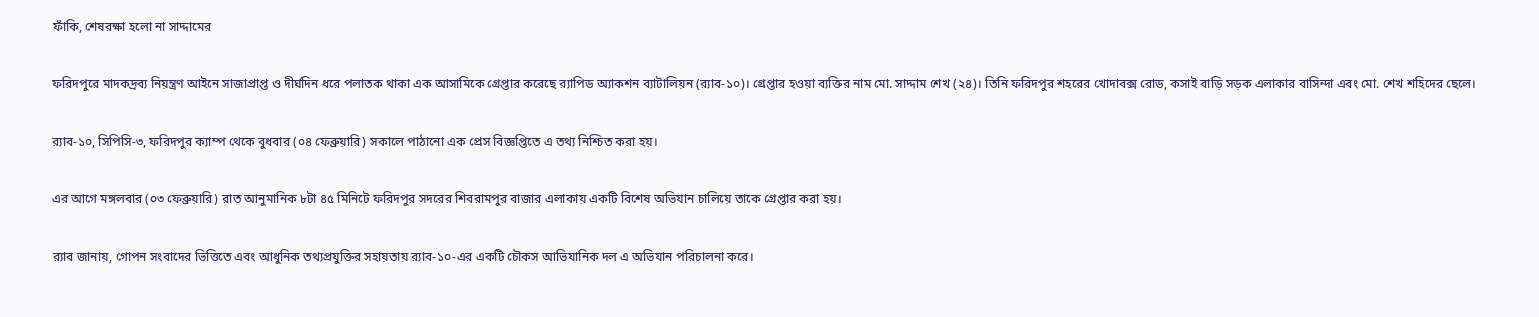ফাঁকি, শেষরক্ষা হলো না সাদ্দামের

ফরিদপুরে মাদকদ্রব্য নিয়ন্ত্রণ আইনে সাজাপ্রাপ্ত ও দীর্ঘদিন ধরে পলাতক থাকা এক আসামিকে গ্রেপ্তার করেছে র‌্যাপিড অ্যাকশন ব্যাটালিয়ন (র‌্যাব-১০)। গ্রেপ্তার হওয়া ব্যক্তির নাম মো. সাদ্দাম শেখ (২৪)। তিনি ফরিদপুর শহরের খোদাবক্স রোড, কসাই বাড়ি সড়ক এলাকার বাসিন্দা এবং মো. শেখ শহিদের ছেলে।

র‌্যাব-১০, সিপিসি-৩, ফরিদপুর ক্যাম্প থেকে বুধবার (০৪ ফেব্রুয়ারি) সকালে পাঠানো এক প্রেস বিজ্ঞপ্তিতে এ তথ্য নিশ্চিত করা হয়।

এর আগে মঙ্গলবার (০৩ ফেব্রুয়ারি) রাত আনুমানিক ৮টা ৪৫ মিনিটে ফরিদপুর সদরের শিবরামপুর বাজার এলাকায় একটি বিশেষ অভিযান চালিয়ে তাকে গ্রেপ্তার করা হয়।

র‌্যাব জানায়, গোপন সংবাদের ভিত্তিতে এবং আধুনিক তথ্যপ্রযুক্তির সহায়তায় র‌্যাব-১০-এর একটি চৌকস আভিযানিক দল এ অভিযান পরিচালনা করে।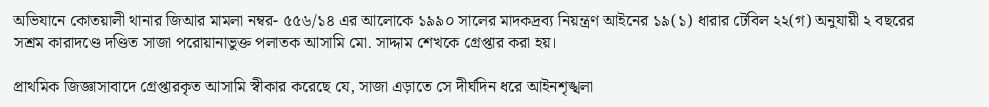অভিযানে কোতয়ালী থানার জিআর মামলা নম্বর- ৫৫৬/১৪ এর আলোকে ১৯৯০ সালের মাদকদ্রব্য নিয়ন্ত্রণ আইনের ১৯(১) ধারার টেবিল ২২(গ) অনুযায়ী ২ বছরের সশ্রম কারাদণ্ডে দণ্ডিত সাজা পরোয়ানাভুক্ত পলাতক আসামি মো. সাদ্দাম শেখকে গ্রেপ্তার করা হয়।

প্রাথমিক জিজ্ঞাসাবাদে গ্রেপ্তারকৃত আসামি স্বীকার করেছে যে, সাজা এড়াতে সে দীর্ঘদিন ধরে আইনশৃঙ্খলা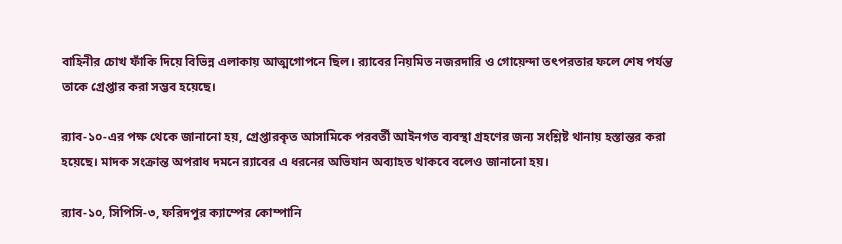বাহিনীর চোখ ফাঁকি দিয়ে বিভিন্ন এলাকায় আত্মগোপনে ছিল। র‌্যাবের নিয়মিত নজরদারি ও গোয়েন্দা তৎপরতার ফলে শেষ পর্যন্ত তাকে গ্রেপ্তার করা সম্ভব হয়েছে।

র‌্যাব-১০-এর পক্ষ থেকে জানানো হয়, গ্রেপ্তারকৃত আসামিকে পরবর্তী আইনগত ব্যবস্থা গ্রহণের জন্য সংশ্লিষ্ট থানায় হস্তান্তর করা হয়েছে। মাদক সংক্রান্ত অপরাধ দমনে র‌্যাবের এ ধরনের অভিযান অব্যাহত থাকবে বলেও জানানো হয়।

র‌্যাব-১০, সিপিসি-৩, ফরিদপুর ক্যাম্পের কোম্পানি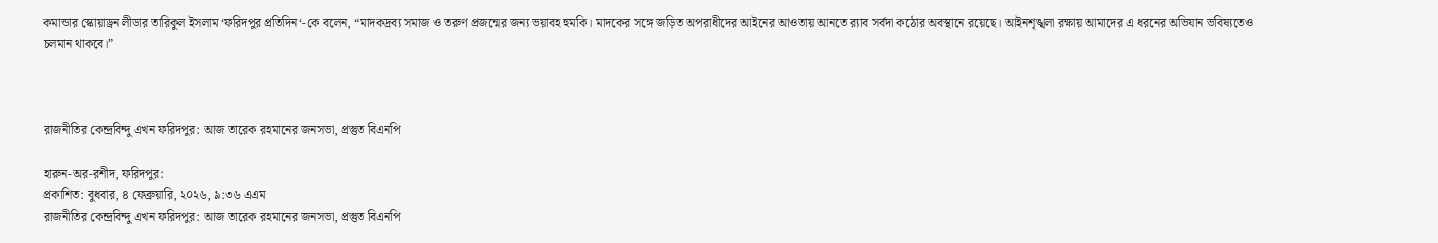কমান্ডার স্কোয়াড্রন লীডার তারিকুল ইসলাম ‘ফরিদপুর প্রতিদিন‘-কে বলেন, “মাদকদ্রব্য সমাজ ও তরুণ প্রজন্মের জন্য ভয়াবহ হুমকি। মাদকের সঙ্গে জড়িত অপরাধীদের আইনের আওতায় আনতে র‌্যাব সর্বদা কঠোর অবস্থানে রয়েছে। আইনশৃঙ্খলা রক্ষায় আমাদের এ ধরনের অভিযান ভবিষ্যতেও চলমান থাকবে।”



রাজনীতির কেন্দ্রবিন্দু এখন ফরিদপুর: আজ তারেক রহমানের জনসভা, প্রস্তুত বিএনপি

হারুন-অর-রশীদ, ফরিদপুর:
প্রকাশিত: বুধবার, ৪ ফেব্রুয়ারি, ২০২৬, ৯:৩৬ এএম
রাজনীতির কেন্দ্রবিন্দু এখন ফরিদপুর: আজ তারেক রহমানের জনসভা, প্রস্তুত বিএনপি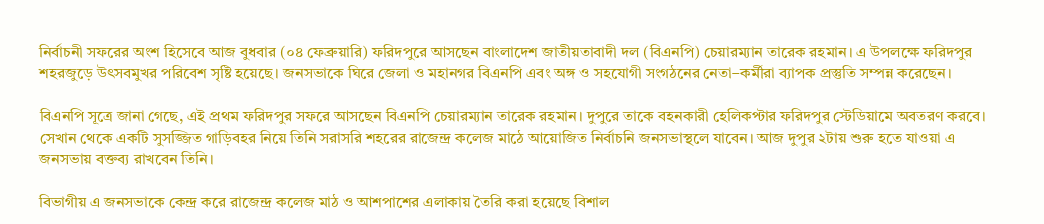নির্বাচনী সফরের অংশ হিসেবে আজ বুধবার (০৪ ফেব্রুয়ারি) ফরিদপুরে আসছেন বাংলাদেশ জাতীয়তাবাদী দল (বিএনপি) চেয়ারম্যান তারেক রহমান। এ উপলক্ষে ফরিদপুর শহরজুড়ে উৎসবমুখর পরিবেশ সৃষ্টি হয়েছে। জনসভাকে ঘিরে জেলা ও মহানগর বিএনপি এবং অঙ্গ ও সহযোগী সংগঠনের নেতা–কর্মীরা ব্যাপক প্রস্তুতি সম্পন্ন করেছেন।

বিএনপি সূত্রে জানা গেছে, এই প্রথম ফরিদপুর সফরে আসছেন বিএনপি চেয়ারম্যান তারেক রহমান। দুপুরে তাকে বহনকারী হেলিকপ্টার ফরিদপুর স্টেডিয়ামে অবতরণ করবে। সেখান থেকে একটি সুসজ্জিত গাড়িবহর নিয়ে তিনি সরাসরি শহরের রাজেন্দ্র কলেজ মাঠে আয়োজিত নির্বাচনি জনসভাস্থলে যাবেন। আজ দুপুর ২টায় শুরু হতে যাওয়া এ জনসভায় বক্তব্য রাখবেন তিনি।

বিভাগীয় এ জনসভাকে কেন্দ্র করে রাজেন্দ্র কলেজ মাঠ ও আশপাশের এলাকায় তৈরি করা হয়েছে বিশাল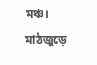মঞ্চ। মাঠজুড়ে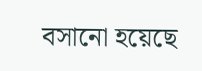বসানো হয়েছে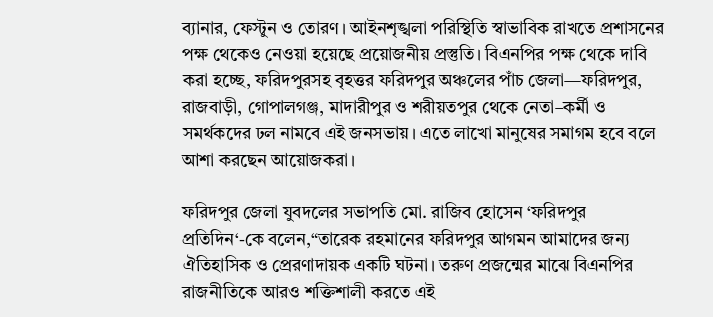ব্যানার, ফেস্টুন ও তোরণ। আইনশৃঙ্খলা পরিস্থিতি স্বাভাবিক রাখতে প্রশাসনের পক্ষ থেকেও নেওয়া হয়েছে প্রয়োজনীয় প্রস্তুতি। বিএনপির পক্ষ থেকে দাবি করা হচ্ছে, ফরিদপুরসহ বৃহত্তর ফরিদপুর অঞ্চলের পাঁচ জেলা—ফরিদপুর, রাজবাড়ী, গোপালগঞ্জ, মাদারীপুর ও শরীয়তপুর থেকে নেতা–কর্মী ও সমর্থকদের ঢল নামবে এই জনসভায়। এতে লাখো মানুষের সমাগম হবে বলে আশা করছেন আয়োজকরা।

ফরিদপুর জেলা যুবদলের সভাপতি মো. রাজিব হোসেন ‘ফরিদপুর প্রতিদিন‘-কে বলেন,“তারেক রহমানের ফরিদপুর আগমন আমাদের জন্য ঐতিহাসিক ও প্রেরণাদায়ক একটি ঘটনা। তরুণ প্রজন্মের মাঝে বিএনপির রাজনীতিকে আরও শক্তিশালী করতে এই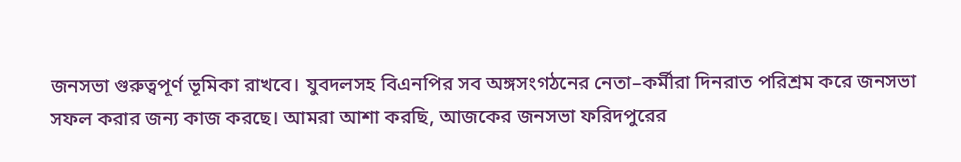জনসভা গুরুত্বপূর্ণ ভূমিকা রাখবে। যুবদলসহ বিএনপির সব অঙ্গসংগঠনের নেতা–কর্মীরা দিনরাত পরিশ্রম করে জনসভা সফল করার জন্য কাজ করছে। আমরা আশা করছি, আজকের জনসভা ফরিদপুরের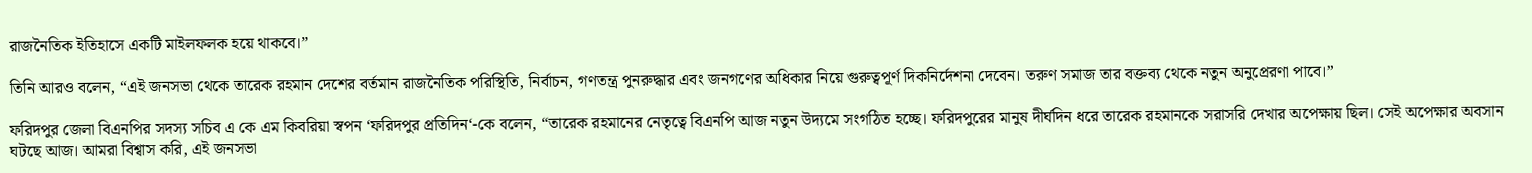রাজনৈতিক ইতিহাসে একটি মাইলফলক হয়ে থাকবে।”

তিনি আরও বলেন, “এই জনসভা থেকে তারেক রহমান দেশের বর্তমান রাজনৈতিক পরিস্থিতি, নির্বাচন, গণতন্ত্র পুনরুদ্ধার এবং জনগণের অধিকার নিয়ে গুরুত্বপূর্ণ দিকনির্দেশনা দেবেন। তরুণ সমাজ তার বক্তব্য থেকে নতুন অনুপ্রেরণা পাবে।”

ফরিদপুর জেলা বিএনপির সদস্য সচিব এ কে এম কিবরিয়া স্বপন ‘ফরিদপুর প্রতিদিন‘-কে বলেন, “তারেক রহমানের নেতৃত্বে বিএনপি আজ নতুন উদ্যমে সংগঠিত হচ্ছে। ফরিদপুরের মানুষ দীর্ঘদিন ধরে তারেক রহমানকে সরাসরি দেখার অপেক্ষায় ছিল। সেই অপেক্ষার অবসান ঘটছে আজ। আমরা বিশ্বাস করি, এই জনসভা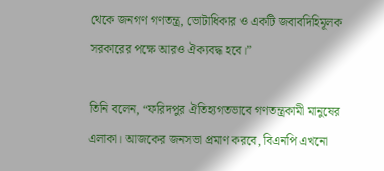থেকে জনগণ গণতন্ত্র, ভোটাধিকার ও একটি জবাবদিহিমূলক সরকারের পক্ষে আরও ঐক্যবদ্ধ হবে।”

তিনি বলেন, “ফরিদপুর ঐতিহ্যগতভাবে গণতন্ত্রকামী মানুষের এলাকা। আজকের জনসভা প্রমাণ করবে, বিএনপি এখনো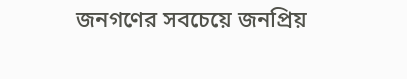জনগণের সবচেয়ে জনপ্রিয়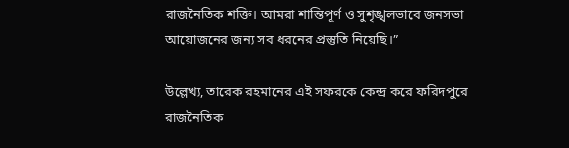রাজনৈতিক শক্তি। আমরা শান্তিপূর্ণ ও সুশৃঙ্খলভাবে জনসভা আয়োজনের জন্য সব ধরনের প্রস্তুতি নিয়েছি।”

উল্লেখ্য, তারেক রহমানের এই সফরকে কেন্দ্র করে ফরিদপুরে রাজনৈতিক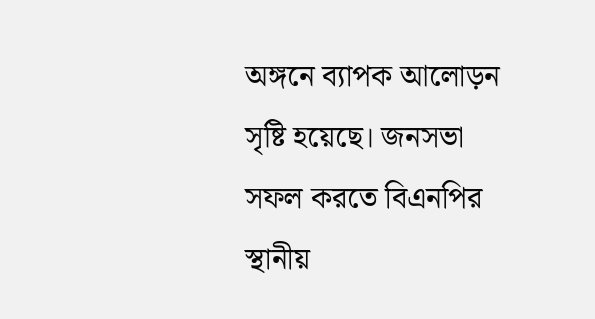অঙ্গনে ব্যাপক আলোড়ন সৃষ্টি হয়েছে। জনসভা সফল করতে বিএনপির স্থানীয়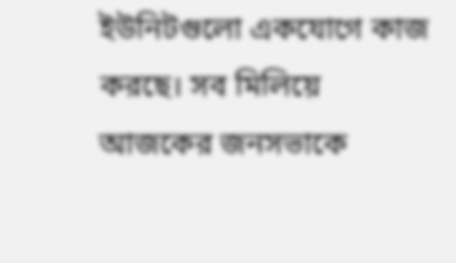ইউনিটগুলো একযোগে কাজ করছে। সব মিলিয়ে আজকের জনসভাকে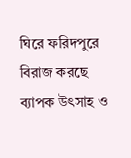ঘিরে ফরিদপুরে বিরাজ করছে ব্যাপক উৎসাহ ও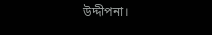উদ্দীপনা।